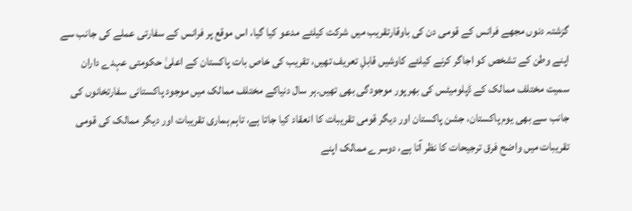گزشتہ دنوں مجھے فرانس کے قومی دن کی باوقارتقریب میں شرکت کیلئے مدعو کیا گیا، اس موقع پر فرانس کے سفارتی عملے کی جانب سے اپنے وطن کے تشخص کو اجاگر کرنے کیلئے کاوشیں قابلِ تعریف تھیں، تقریب کی خاص بات پاکستان کے اعلیٰ حکومتی عہدے داران سمیت مختلف ممالک کے ڈپلومیٹس کی بھرپور موجودگی بھی تھیں۔ہر سال دنیاکے مختلف ممالک میں موجود پاکستانی سفارتخانوں کی جانب سے بھی یوم پاکستان، جشن پاکستان اور دیگر قومی تقریبات کا انعقاد کیا جاتا ہے، تاہم ہماری تقریبات اور دیگر ممالک کی قومی تقریبات میں واضح فرق ترجیحات کا نظر آتا ہے، دوسرے ممالک اپنے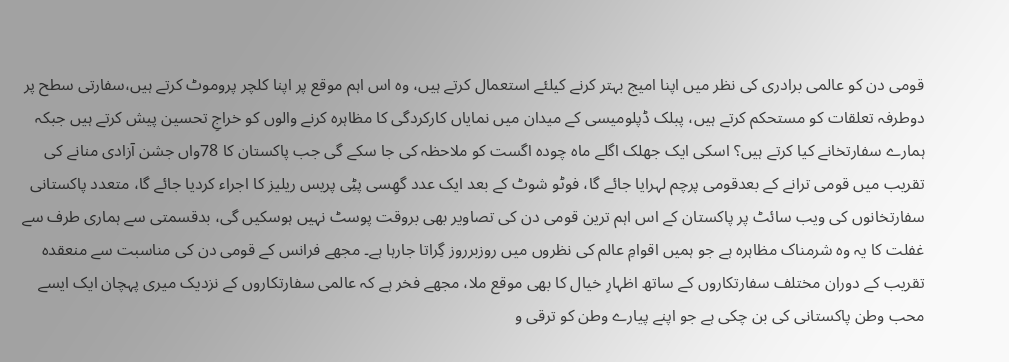قومی دن کو عالمی برادری کی نظر میں اپنا امیج بہتر کرنے کیلئے استعمال کرتے ہیں، وہ اس اہم موقع پر اپنا کلچر پروموٹ کرتے ہیں،سفارتی سطح پر دوطرفہ تعلقات کو مستحکم کرتے ہیں، پبلک ڈپلومیسی کے میدان میں نمایاں کارکردگی کا مظاہرہ کرنے والوں کو خراجِ تحسین پیش کرتے ہیں جبکہ ہمارے سفارتخانے کیا کرتے ہیں؟ اسکی ایک جھلک اگلے ماہ چودہ اگست کو ملاحظہ کی جا سکے گی جب پاکستان کا 78واں جشن آزادی منانے کی تقریب میں قومی ترانے کے بعدقومی پرچم لہرایا جائے گا، فوٹو شوٹ کے بعد ایک عدد گھِسی پٹِی پریس ریلیز کا اجراء کردیا جائے گا، متعدد پاکستانی سفارتخانوں کی ویب سائٹ پر پاکستان کے اس اہم ترین قومی دن کی تصاویر بھی بروقت پوسٹ نہیں ہوسکیں گی، بدقسمتی سے ہماری طرف سے غفلت کا یہ وہ شرمناک مظاہرہ ہے جو ہمیں اقوامِ عالم کی نظروں میں روزبرروز گِراتا جارہا ہے۔ مجھے فرانس کے قومی دن کی مناسبت سے منعقدہ تقریب کے دوران مختلف سفارتکاروں کے ساتھ اظہارِ خیال کا بھی موقع ملا، مجھے فخر ہے کہ عالمی سفارتکاروں کے نزدیک میری پہچان ایک ایسے محب وطن پاکستانی کی بن چکی ہے جو اپنے پیارے وطن کو ترقی و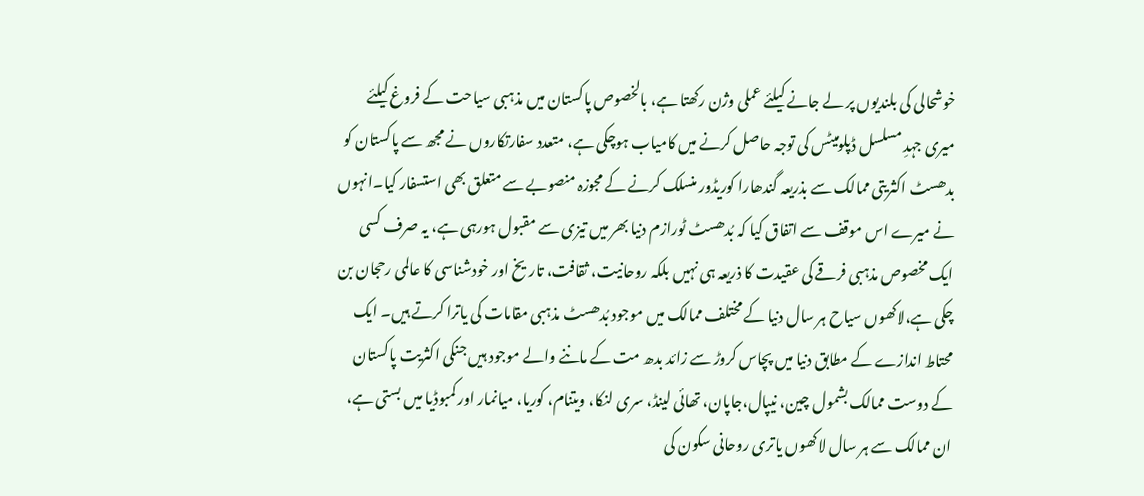خوشحالی کی بلندیوں پر لے جانے کیلئے عملی وژن رکھتا ہے، بالخصوص پاکستان میں مذہبی سیاحت کے فروغ کیلئے میری جہدِ مسلسل ڈپلومیٹس کی توجہ حاصل کرنے میں کامیاب ہوچکی ہے، متعدد سفارتکاروں نے مجھ سے پاکستان کو بدھسٹ اکثریتی ممالک سے بذریعہ گندھارا کوریڈور منسلک کرنے کے مجوزہ منصوبے سے متعلق بھی استسفار کیا۔انہوں نے میرے اس موقف سے اتفاق کیا کہ بُدھسٹ ٹورازم دنیا بھر میں تیزی سے مقبول ہورہی ہے، یہ صرف کسی ایک مخصوص مذہبی فرقے کی عقیدت کا ذریعہ ہی نہیں بلکہ روحانیت، ثقافت، تاریخ اور خودشناسی کا عالمی رحجان بن چکی ہے،لاکھوں سیاح ہر سال دنیا کے مختلف ممالک میں موجود بُدھسٹ مذہبی مقامات کی یاترا کرتے ہیں۔ ایک محتاط اندازے کے مطابق دنیا میں پچاس کروڑ سے زائد بدھ مت کے ماننے والے موجود ہیں جنکی اکثریت پاکستان کے دوست ممالک بشمول چین، نیپال،جاپان، تھائی لینڈ، سری لنکا، ویتنام، کوریا، میانمار اور کمبوڈیا میں بستی ہے، ان ممالک سے ہر سال لاکھوں یاتری روحانی سکون کی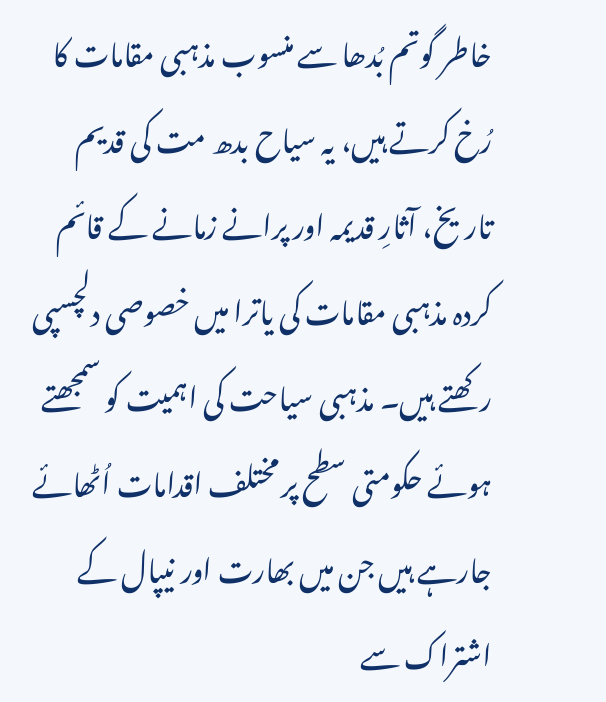خاطر گوتم بُدھا سے منسوب مذہبی مقامات کا رُخ کرتے ہیں، یہ سیاح بدھ مت کی قدیم تاریخ، آثارِ قدیمہ اور پرانے زمانے کے قائم کردہ مذہبی مقامات کی یاترا میں خصوصی دلچسپی رکھتے ہیں۔ مذہبی سیاحت کی اہمیت کو سمجھتے ہوئے حکومتی سطح پر مختلف اقدامات اُٹھائے جارہے ہیں جن میں بھارت اور نیپال کے اشتراک سے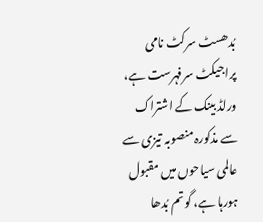بُدھسٹ سرکٹ نامی پراجیکٹ سرفہرست ہے، ورلڈ بینک کے اشتراک سے مذکورہ منصوبہ تیزی سے عالمی سیاحوں میں مقبول ہورہا ہے، گوتم بُدھا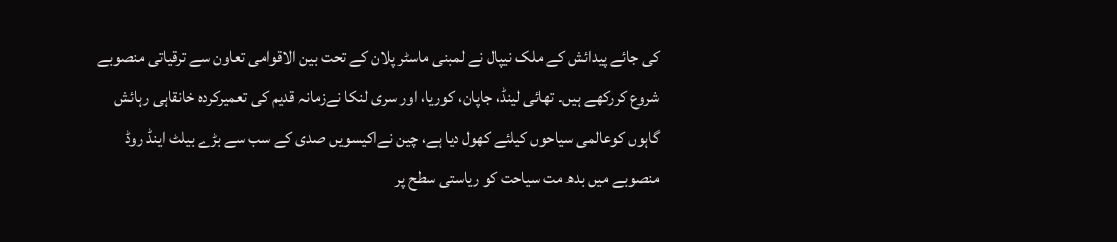کی جائے پیدائش کے ملک نیپال نے لمبنی ماسٹر پلان کے تحت بین الاقوامی تعاون سے ترقیاتی منصوبے شروع کررکھے ہیں۔ تھائی لینڈ، جاپان، کوریا، اور سری لنکا نےزمانہ قدیم کی تعمیرکردہ خانقاہی رہائش گاہوں کوعالمی سیاحوں کیلئے کھول دیا ہے، چین نےاکیسویں صدی کے سب سے بڑے بیلٹ اینڈ روڈ منصوبے میں بدھ مت سیاحت کو ریاستی سطح پر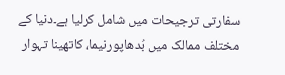سفارتی ترجیحات میں شامل کرلیا ہے۔دنیا کے مختلف ممالک میں بُدھاپورنیما، کاتھینا تہوار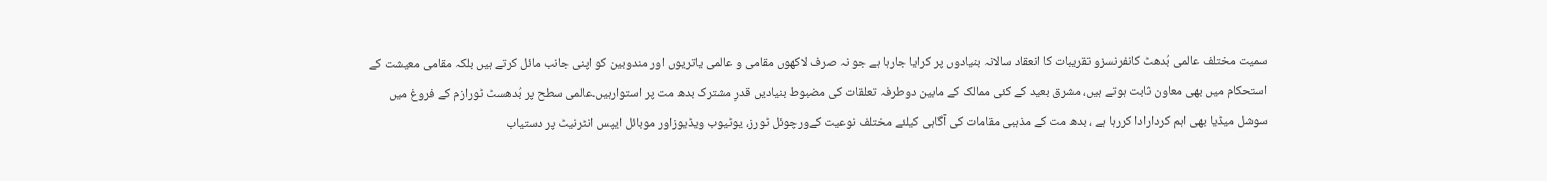سمیت مختلف عالمی بُدھٹ کانفرنسزو تقریبات کا انعقاد سالانہ بنیادوں پر کرایا جارہا ہے جو نہ صرف لاکھوں مقامی و عالمی یاتریوں اور مندوبین کو اپنی جانب مائل کرتے ہیں بلکہ مقامی معیشت کے استحکام میں بھی معاون ثابت ہوتے ہیں، مشرق بعید کے کئی ممالک کے مابین دوطرفہ تعلقات کی مضبوط بنیادیں قدرِ مشترک بدھ مت پر استوارہیں۔عالمی سطح پر بُدھسٹ ٹورازم کے فروغ میں سوشل میڈیا بھی اہم کردارادا کررہا ہے ، بدھ مت کے مذہبی مقامات کی آگاہی کیلئے مختلف نوعیت کےورچوئل ٹورز، یوٹیوب ویڈیوزاور موبائل ایپس انٹرنیٹ پر دستیاب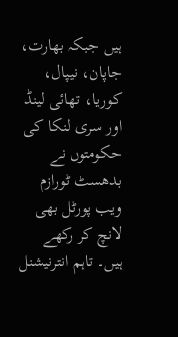ہیں جبکہ بھارت، جاپان، نیپال، کوریا، تھائی لینڈ اور سری لنکا کی حکومتوں نے بدھسٹ ٹورازم ویب پورٹل بھی لانچ کر رکھے ہیں۔ تاہم انترنیشنل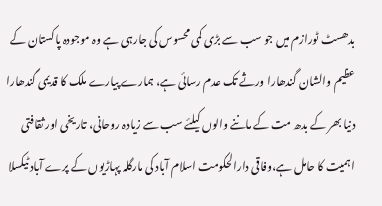بدھسٹ ٹورازم میں جو سب سے بڑی کمی محسوس کی جارہی ہے وہ موجودہ پاکستان کے عظیم والشان گندھارا ورثے تک عدم رسائی ہے، ہمارے پیارے ملک کا قدیمی گندھارا دنیا بھر کے بدھ مت کے ماننے والوں کیلئے سب سے زیادہ روحانی، تاریخی اور ثقافتی اہمیت کا حامل ہے،وفاقی دارالحکومت اسلام آباد کی مارگلہ پہاڑیوں کے پرے آباد ٹیکسلا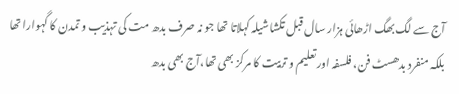آج سے لگ بھگ اڑھائی ہزار سال قبل تکشاشیلہ کہلاتا تھا جو نہ صرف بدھ مت کی تہذیب و تمدن کا گہوارا تھا بلکہ منفرد بدھسٹ فن، فلسفہ اور تعلیم و تربیت کا مرکز بھی تھا،آج بھی بدھ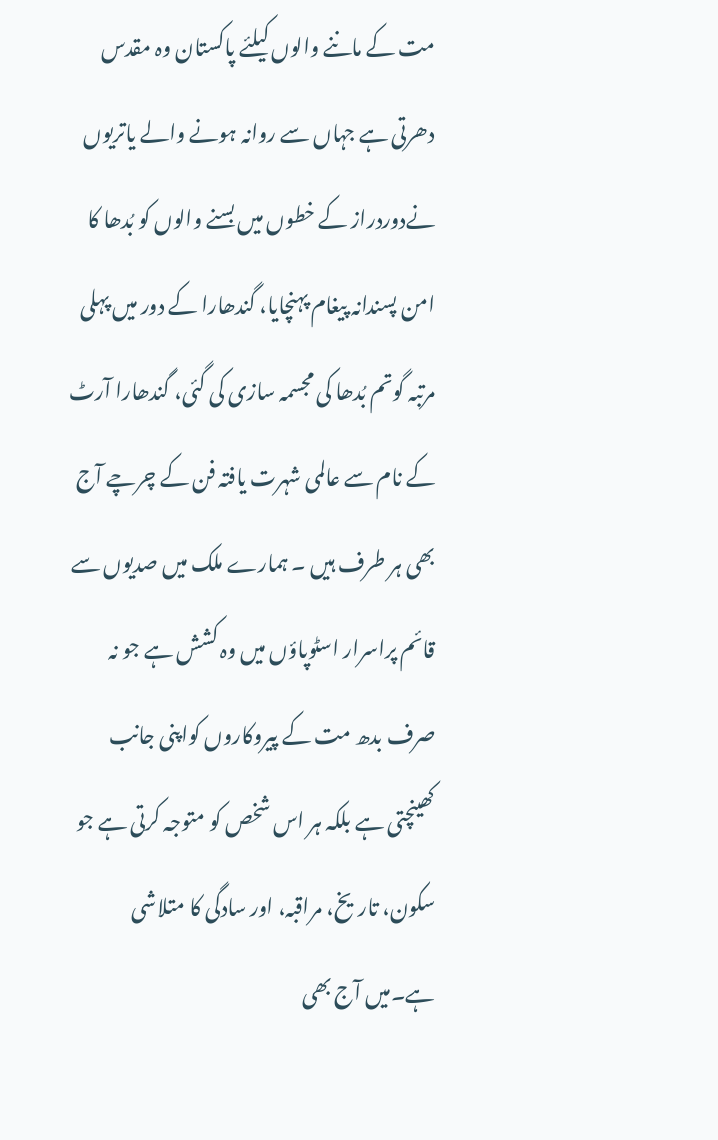مت کے ماننے والوں کیلئے پاکستان وہ مقدس دھرتی ہے جہاں سے روانہ ہونے والے یاتریوں نےدوردراز کے خطوں میں بسنے والوں کو بُدھا کا امن پسندانہ پیغام پہنچایا، گندھارا کے دور میں پہلی مرتبہ گوتم بُدھا کی مجسمہ سازی کی گئی، گندھارا آرٹ کے نام سے عالمی شہرت یافتہ فن کے چرچے آج بھی ہر طرف ہیں ۔ ہمارے ملک میں صدیوں سے قائم پراسرار اسٹوپاؤں میں وہ کشش ہے جو نہ صرف بدھ مت کے پیروکاروں کواپنی جانب کھینچتی ہے بلکہ ہر اس شخص کو متوجہ کرتی ہے جو سکون، تاریخ، مراقبہ، اور سادگی کا متلاشی ہے۔میں آج بھی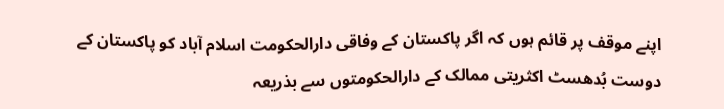اپنے موقف پر قائم ہوں کہ اگر پاکستان کے وفاقی دارالحکومت اسلام آباد کو پاکستان کے دوست بُدھسٹ اکثریتی ممالک کے دارالحکومتوں سے بذریعہ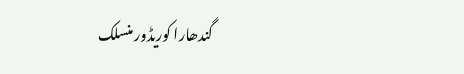گندھارا کوریڈور منسلک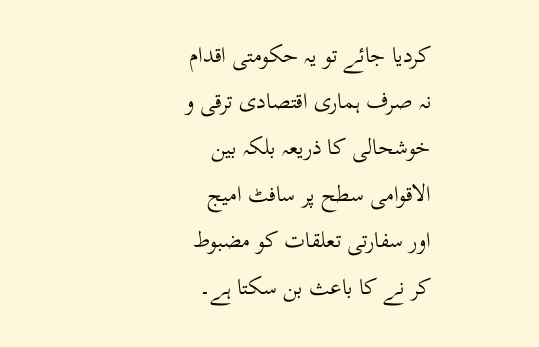کردیا جائے تو یہ حکومتی اقدام نہ صرف ہماری اقتصادی ترقی و خوشحالی کا ذریعہ بلکہ بین الاقوامی سطح پر سافٹ امیج اور سفارتی تعلقات کو مضبوط کر نے کا باعث بن سکتا ہے۔